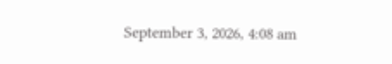September 3, 2026, 4:08 am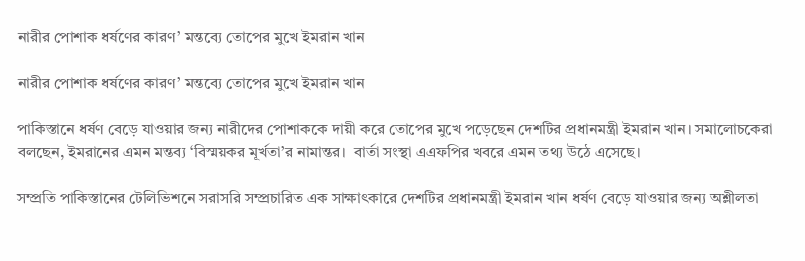নারীর পোশাক ধর্ষণের কারণ’ মন্তব্যে তোপের মুখে ইমরান খান

নারীর পোশাক ধর্ষণের কারণ’ মন্তব্যে তোপের মুখে ইমরান খান

পাকিস্তানে ধর্ষণ বেড়ে যাওয়ার জন্য নারীদের পোশাককে দায়ী করে তোপের মুখে পড়েছেন দেশটির প্রধানমন্ত্রী ইমরান খান। সমালোচকেরা বলছেন, ইমরানের এমন মন্তব্য ‘বিস্ময়কর মূর্খতা’র নামান্তর।  বার্তা সংস্থা এএফপির খবরে এমন তথ্য উঠে এসেছে।

সম্প্রতি পাকিস্তানের টেলিভিশনে সরাসরি সম্প্রচারিত এক সাক্ষাৎকারে দেশটির প্রধানমন্ত্রী ইমরান খান ধর্ষণ বেড়ে যাওয়ার জন্য অশ্লীলতা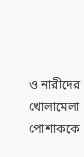ও নারীদের খোলামেলা পোশাককে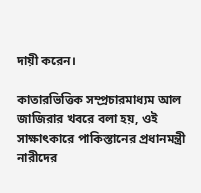দায়ী করেন।

কাতারভিত্তিক সম্প্রচারমাধ্যম আল জাজিরার খবরে বলা হয়, ওই সাক্ষাৎকারে পাকিস্তানের প্রধানমন্ত্রী নারীদের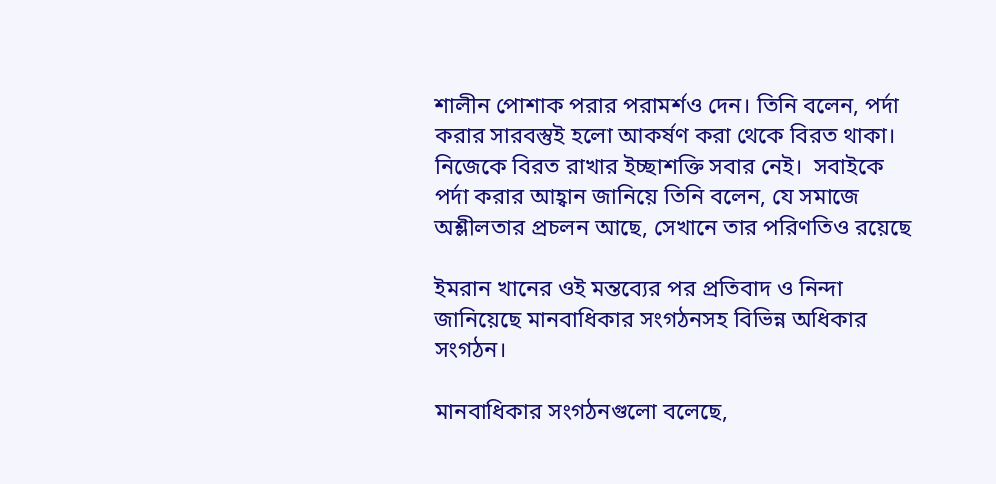শালীন পোশাক পরার পরামর্শও দেন। তিনি বলেন, পর্দা করার সারবস্তুই হলো আকর্ষণ করা থেকে বিরত থাকা। নিজেকে বিরত রাখার ইচ্ছাশক্তি সবার নেই।  সবাইকে পর্দা করার আহ্বান জানিয়ে তিনি বলেন, যে সমাজে অশ্লীলতার প্রচলন আছে, সেখানে তার পরিণতিও রয়েছে

ইমরান খানের ওই মন্তব্যের পর প্রতিবাদ ও নিন্দা জানিয়েছে মানবাধিকার সংগঠনসহ বিভিন্ন অধিকার সংগঠন।

মানবাধিকার সংগঠনগুলো বলেছে,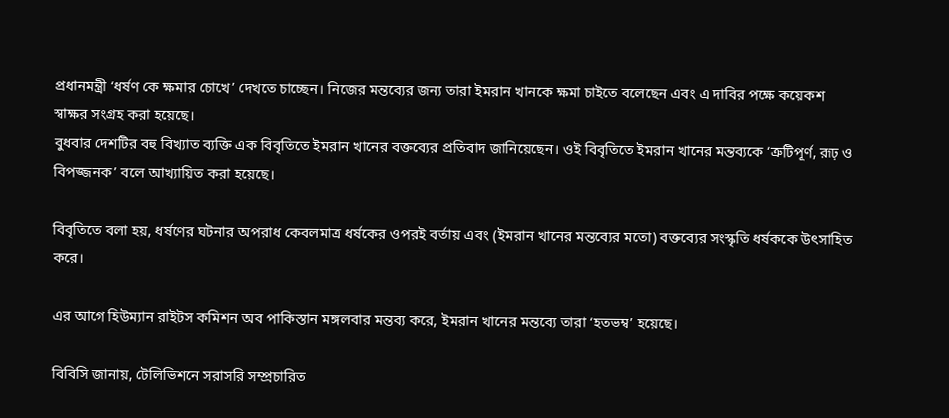প্রধানমন্ত্রী ‘ধর্ষণ কে ক্ষমার চোখে’ দেখতে চাচ্ছেন। নিজের মন্তব্যের জন্য তারা ইমরান খানকে ক্ষমা চাইতে বলেছেন এবং এ দাবির পক্ষে কয়েকশ স্বাক্ষর সংগ্রহ করা হয়েছে।
বুধবার দেশটির বহু বিখ্যাত ব্যক্তি এক বিবৃতিতে ইমরান খানের বক্তব্যের প্রতিবাদ জানিয়েছেন। ওই বিবৃতিতে ইমরান খানের মন্তব্যকে ‘ত্রুটিপূর্ণ, রূঢ় ও বিপজ্জনক’ বলে আখ্যায়িত করা হয়েছে।

বিবৃতিতে বলা হয়, ধর্ষণের ঘটনার অপরাধ কেবলমাত্র ধর্ষকের ওপরই বর্তায় এবং (ইমরান খানের মন্তব্যের মতো) বক্তব্যের সংস্কৃতি ধর্ষককে উৎসাহিত করে।

এর আগে হিউম্যান রাইটস কমিশন অব পাকিস্তান মঙ্গলবার মন্তব্য করে, ইমরান খানের মন্তব্যে তারা ‘হতভম্ব’ হয়েছে।

বিবিসি জানায়, টেলিভিশনে সরাসরি সম্প্রচারিত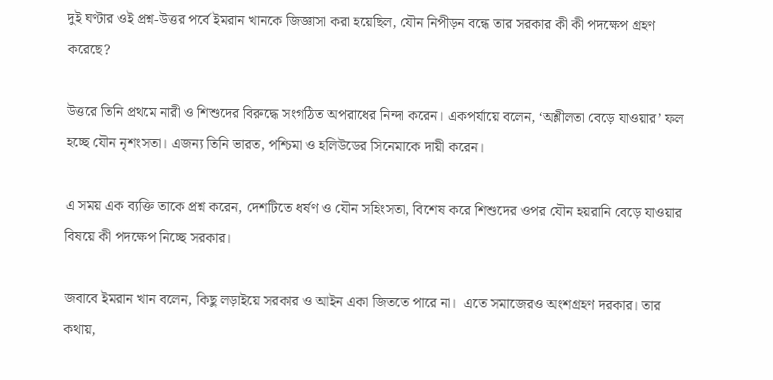দুই ঘণ্টার ওই প্রশ্ন-উত্তর পর্বে ইমরান খানকে জিজ্ঞাসা করা হয়েছিল, যৌন নিপীড়ন বন্ধে তার সরকার কী কী পদক্ষেপ গ্রহণ করেছে?

উত্তরে তিনি প্রথমে নারী ও শিশুদের বিরুদ্ধে সংগঠিত অপরাধের নিন্দা করেন। একপর্যায়ে বলেন, ‘অশ্লীলতা বেড়ে যাওয়ার’ ফল হচ্ছে যৌন নৃশংসতা। এজন্য তিনি ভারত, পশ্চিমা ও হলিউডের সিনেমাকে দায়ী করেন।

এ সময় এক ব্যক্তি তাকে প্রশ্ন করেন, দেশটিতে ধর্ষণ ও যৌন সহিংসতা, বিশেষ করে শিশুদের ওপর যৌন হয়রানি বেড়ে যাওয়ার বিষয়ে কী পদক্ষেপ নিচ্ছে সরকার।

জবাবে ইমরান খান বলেন, কিছু লড়াইয়ে সরকার ও আইন একা জিততে পারে না।  এতে সমাজেরও অংশগ্রহণ দরকার। তার কথায়,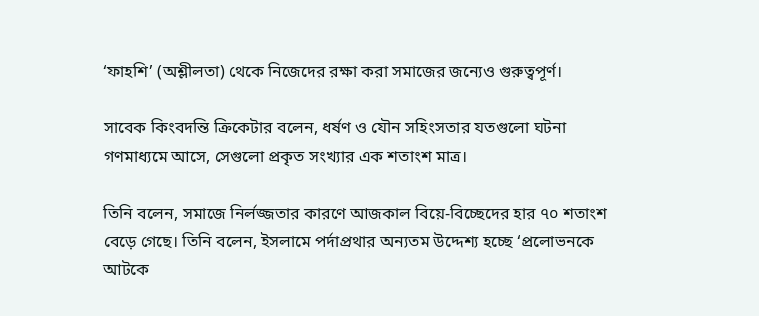‘ফাহশি’ (অশ্লীলতা) থেকে নিজেদের রক্ষা করা সমাজের জন্যেও গুরুত্বপূর্ণ।

সাবেক কিংবদন্তি ক্রিকেটার বলেন, ধর্ষণ ও যৌন সহিংসতার যতগুলো ঘটনা গণমাধ্যমে আসে, সেগুলো প্রকৃত সংখ্যার এক শতাংশ মাত্র।

তিনি বলেন, সমাজে নির্লজ্জতার কারণে আজকাল বিয়ে-বিচ্ছেদের হার ৭০ শতাংশ বেড়ে গেছে। তিনি বলেন, ইসলামে পর্দাপ্রথার অন্যতম উদ্দেশ্য হচ্ছে ‘প্রলোভনকে আটকে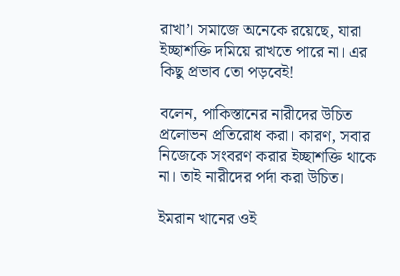রাখা’। সমাজে অনেকে রয়েছে, যারা ইচ্ছাশক্তি দমিয়ে রাখতে পারে না। এর কিছু প্রভাব তো পড়বেই!

বলেন, পাকিস্তানের নারীদের উচিত প্রলোভন প্রতিরোধ করা। কারণ, সবার নিজেকে সংবরণ করার ইচ্ছাশক্তি থাকে না। তাই নারীদের পর্দা করা উচিত।

ইমরান খানের ওই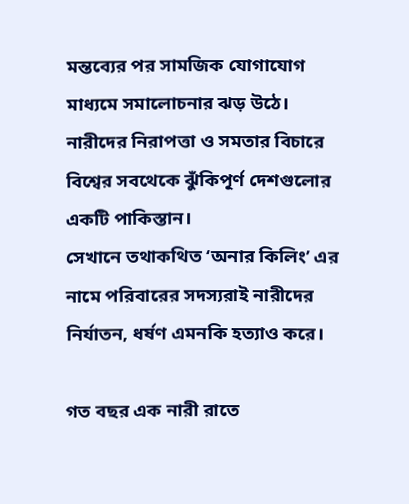মন্তব্যের পর সামজিক যোগাযোগ মাধ্যমে সমালোচনার ঝড় উঠে।
নারীদের নিরাপত্তা ও সমতার বিচারে বিশ্বের সবথেকে ঝুঁকিপূর্ণ দেশগুলোর একটি পাকিস্তান।
সেখানে তথাকথিত ‘অনার কিলিং’ এর নামে পরিবারের সদস্যরাই নারীদের নির্যাতন, ধর্ষণ এমনকি হত্যাও করে।

গত বছর এক নারী রাতে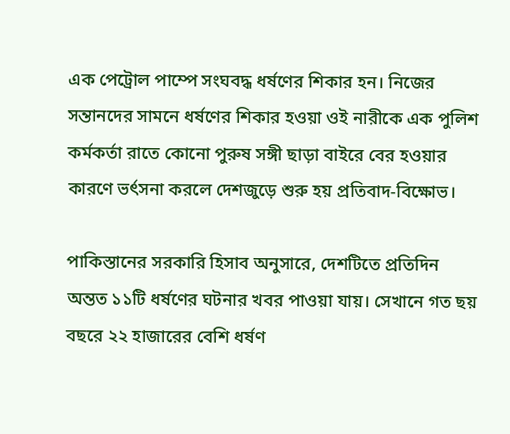এক পেট্রোল পাম্পে সংঘবদ্ধ ধর্ষণের শিকার হন। নিজের সন্তানদের সামনে ধর্ষণের শিকার হওয়া ওই নারীকে এক পুলিশ কর্মকর্তা রাতে কোনো পুরুষ সঙ্গী ছাড়া বাইরে বের হওয়ার কারণে ভর্ৎসনা করলে দেশজুড়ে শুরু হয় প্রতিবাদ-বিক্ষোভ।

পাকিস্তানের সরকারি হিসাব অনুসারে, দেশটিতে প্রতিদিন অন্তত ১১টি ধর্ষণের ঘটনার খবর পাওয়া যায়। সেখানে গত ছয় বছরে ২২ হাজারের বেশি ধর্ষণ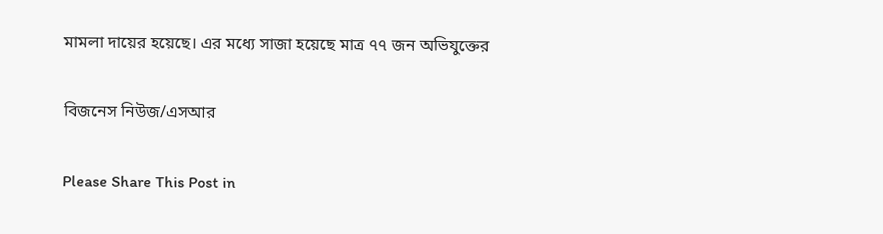মামলা দায়ের হয়েছে। এর মধ্যে সাজা হয়েছে মাত্র ৭৭ জন অভিযুক্তের

বিজনেস নিউজ/এসআর

Please Share This Post in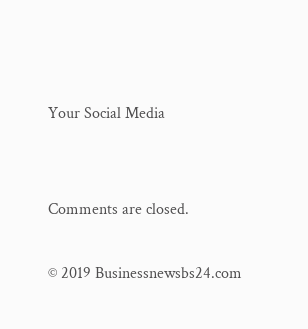Your Social Media


Comments are closed.

© 2019 Businessnewsbs24.com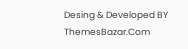Desing & Developed BY ThemesBazar.Com